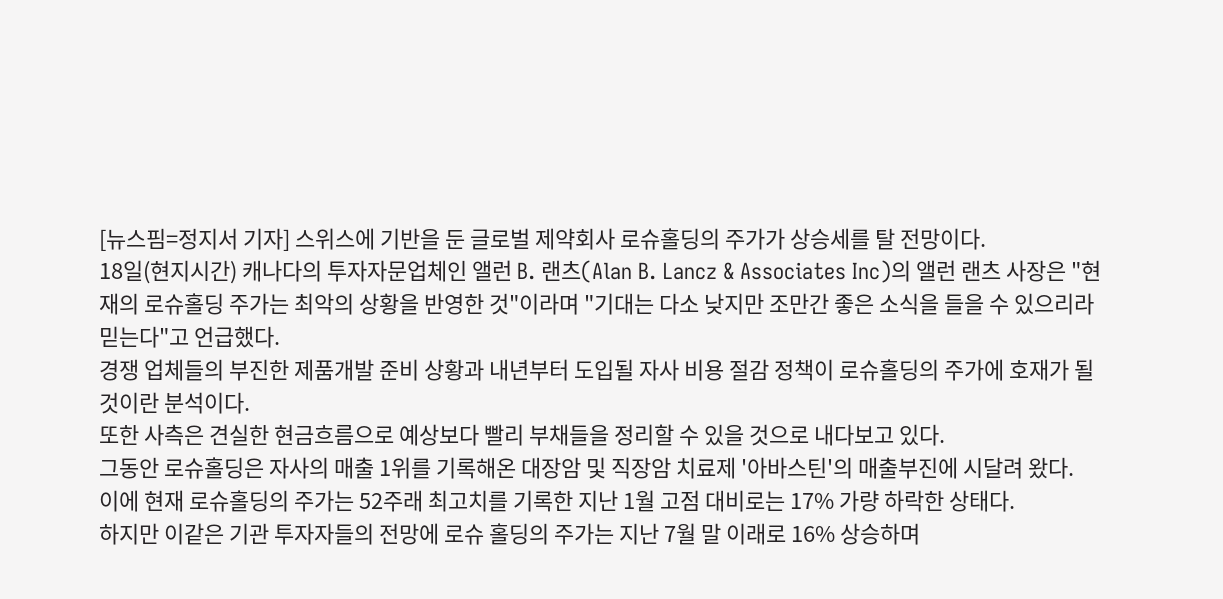[뉴스핌=정지서 기자] 스위스에 기반을 둔 글로벌 제약회사 로슈홀딩의 주가가 상승세를 탈 전망이다.
18일(현지시간) 캐나다의 투자자문업체인 앨런 B. 랜츠(Alan B. Lancz & Associates Inc)의 앨런 랜츠 사장은 "현재의 로슈홀딩 주가는 최악의 상황을 반영한 것"이라며 "기대는 다소 낮지만 조만간 좋은 소식을 들을 수 있으리라 믿는다"고 언급했다.
경쟁 업체들의 부진한 제품개발 준비 상황과 내년부터 도입될 자사 비용 절감 정책이 로슈홀딩의 주가에 호재가 될 것이란 분석이다.
또한 사측은 견실한 현금흐름으로 예상보다 빨리 부채들을 정리할 수 있을 것으로 내다보고 있다.
그동안 로슈홀딩은 자사의 매출 1위를 기록해온 대장암 및 직장암 치료제 '아바스틴'의 매출부진에 시달려 왔다.
이에 현재 로슈홀딩의 주가는 52주래 최고치를 기록한 지난 1월 고점 대비로는 17% 가량 하락한 상태다.
하지만 이같은 기관 투자자들의 전망에 로슈 홀딩의 주가는 지난 7월 말 이래로 16% 상승하며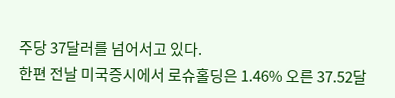주당 37달러를 넘어서고 있다.
한편 전날 미국증시에서 로슈홀딩은 1.46% 오른 37.52달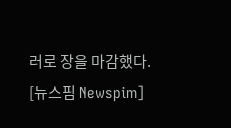러로 장을 마감했다.
[뉴스핌 Newspim]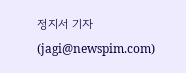정지서 기자 (jagi@newspim.com)